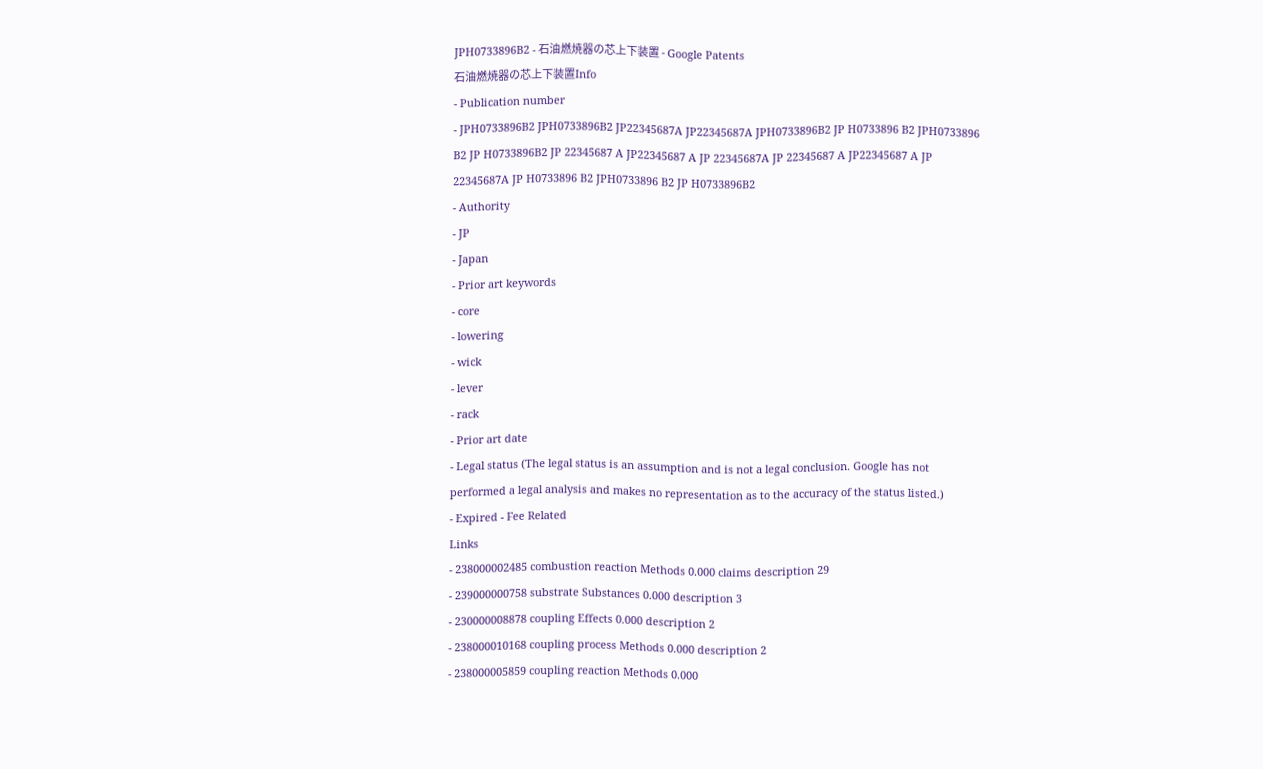JPH0733896B2 - 石油燃焼器の芯上下装置 - Google Patents
石油燃焼器の芯上下装置Info
- Publication number
- JPH0733896B2 JPH0733896B2 JP22345687A JP22345687A JPH0733896B2 JP H0733896 B2 JPH0733896 B2 JP H0733896B2 JP 22345687 A JP22345687 A JP 22345687A JP 22345687 A JP22345687 A JP 22345687A JP H0733896 B2 JPH0733896 B2 JP H0733896B2
- Authority
- JP
- Japan
- Prior art keywords
- core
- lowering
- wick
- lever
- rack
- Prior art date
- Legal status (The legal status is an assumption and is not a legal conclusion. Google has not performed a legal analysis and makes no representation as to the accuracy of the status listed.)
- Expired - Fee Related
Links
- 238000002485 combustion reaction Methods 0.000 claims description 29
- 239000000758 substrate Substances 0.000 description 3
- 230000008878 coupling Effects 0.000 description 2
- 238000010168 coupling process Methods 0.000 description 2
- 238000005859 coupling reaction Methods 0.000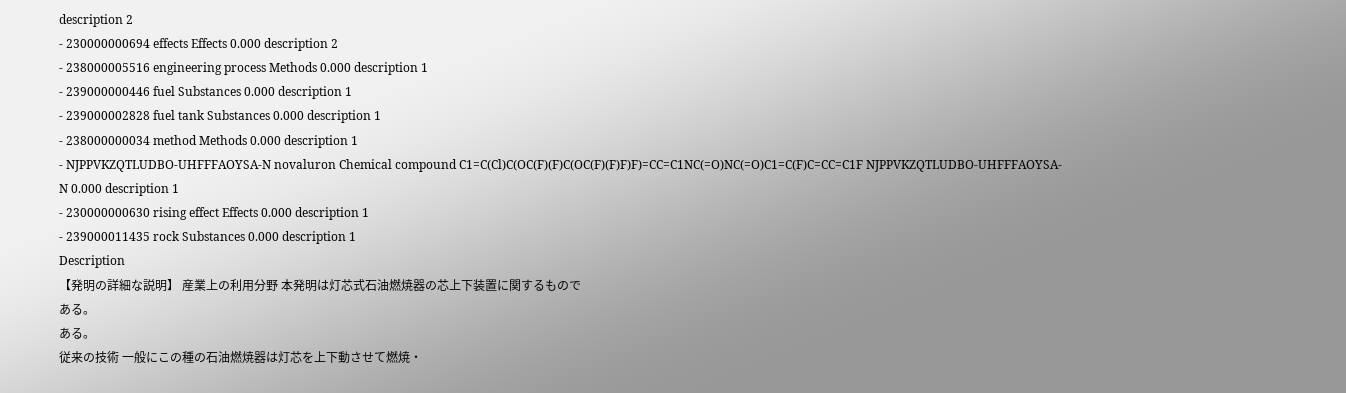description 2
- 230000000694 effects Effects 0.000 description 2
- 238000005516 engineering process Methods 0.000 description 1
- 239000000446 fuel Substances 0.000 description 1
- 239000002828 fuel tank Substances 0.000 description 1
- 238000000034 method Methods 0.000 description 1
- NJPPVKZQTLUDBO-UHFFFAOYSA-N novaluron Chemical compound C1=C(Cl)C(OC(F)(F)C(OC(F)(F)F)F)=CC=C1NC(=O)NC(=O)C1=C(F)C=CC=C1F NJPPVKZQTLUDBO-UHFFFAOYSA-N 0.000 description 1
- 230000000630 rising effect Effects 0.000 description 1
- 239000011435 rock Substances 0.000 description 1
Description
【発明の詳細な説明】 産業上の利用分野 本発明は灯芯式石油燃焼器の芯上下装置に関するもので
ある。
ある。
従来の技術 一般にこの種の石油燃焼器は灯芯を上下動させて燃焼・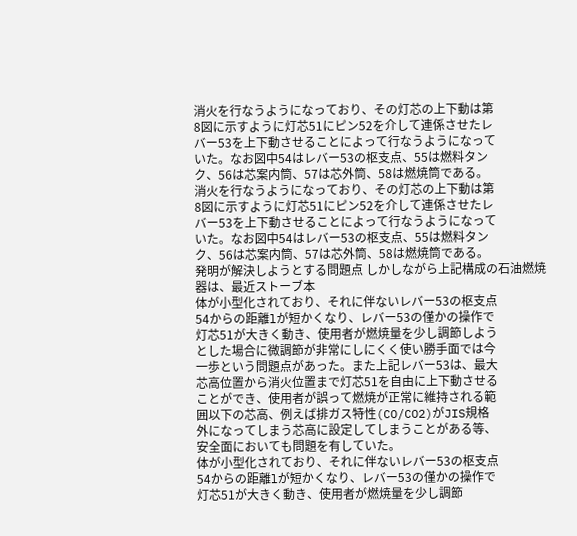消火を行なうようになっており、その灯芯の上下動は第
8図に示すように灯芯51にピン52を介して連係させたレ
バー53を上下動させることによって行なうようになって
いた。なお図中54はレバー53の枢支点、55は燃料タン
ク、56は芯案内筒、57は芯外筒、58は燃焼筒である。
消火を行なうようになっており、その灯芯の上下動は第
8図に示すように灯芯51にピン52を介して連係させたレ
バー53を上下動させることによって行なうようになって
いた。なお図中54はレバー53の枢支点、55は燃料タン
ク、56は芯案内筒、57は芯外筒、58は燃焼筒である。
発明が解決しようとする問題点 しかしながら上記構成の石油燃焼器は、最近ストーブ本
体が小型化されており、それに伴ないレバー53の枢支点
54からの距離lが短かくなり、レバー53の僅かの操作で
灯芯51が大きく動き、使用者が燃焼量を少し調節しよう
とした場合に微調節が非常にしにくく使い勝手面では今
一歩という問題点があった。また上記レバー53は、最大
芯高位置から消火位置まで灯芯51を自由に上下動させる
ことができ、使用者が誤って燃焼が正常に維持される範
囲以下の芯高、例えば排ガス特性(CO/CO2)がJIS規格
外になってしまう芯高に設定してしまうことがある等、
安全面においても問題を有していた。
体が小型化されており、それに伴ないレバー53の枢支点
54からの距離lが短かくなり、レバー53の僅かの操作で
灯芯51が大きく動き、使用者が燃焼量を少し調節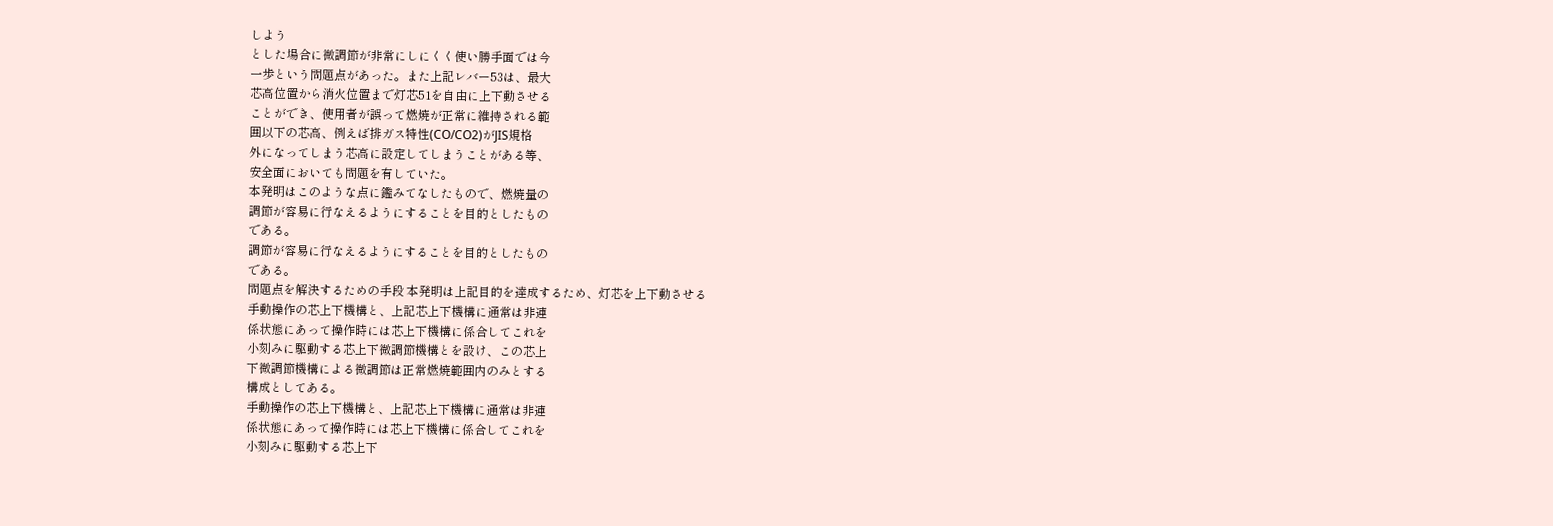しよう
とした場合に微調節が非常にしにくく使い勝手面では今
一歩という問題点があった。また上記レバー53は、最大
芯高位置から消火位置まで灯芯51を自由に上下動させる
ことができ、使用者が誤って燃焼が正常に維持される範
囲以下の芯高、例えば排ガス特性(CO/CO2)がJIS規格
外になってしまう芯高に設定してしまうことがある等、
安全面においても問題を有していた。
本発明はこのような点に鑑みてなしたもので、燃焼量の
調節が容易に行なえるようにすることを目的としたもの
である。
調節が容易に行なえるようにすることを目的としたもの
である。
問題点を解決するための手段 本発明は上記目的を達成するため、灯芯を上下動させる
手動操作の芯上下機構と、上記芯上下機構に通常は非連
係状態にあって操作時には芯上下機構に係合してこれを
小刻みに駆動する芯上下微調節機構とを設け、この芯上
下微調節機構による微調節は正常燃焼範囲内のみとする
構成としてある。
手動操作の芯上下機構と、上記芯上下機構に通常は非連
係状態にあって操作時には芯上下機構に係合してこれを
小刻みに駆動する芯上下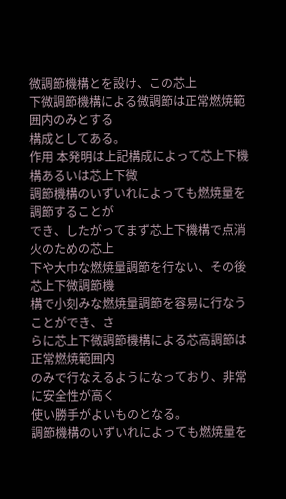微調節機構とを設け、この芯上
下微調節機構による微調節は正常燃焼範囲内のみとする
構成としてある。
作用 本発明は上記構成によって芯上下機構あるいは芯上下微
調節機構のいずいれによっても燃焼量を調節することが
でき、したがってまず芯上下機構で点消火のための芯上
下や大巾な燃焼量調節を行ない、その後芯上下微調節機
構で小刻みな燃焼量調節を容易に行なうことができ、さ
らに芯上下微調節機構による芯高調節は正常燃焼範囲内
のみで行なえるようになっており、非常に安全性が高く
使い勝手がよいものとなる。
調節機構のいずいれによっても燃焼量を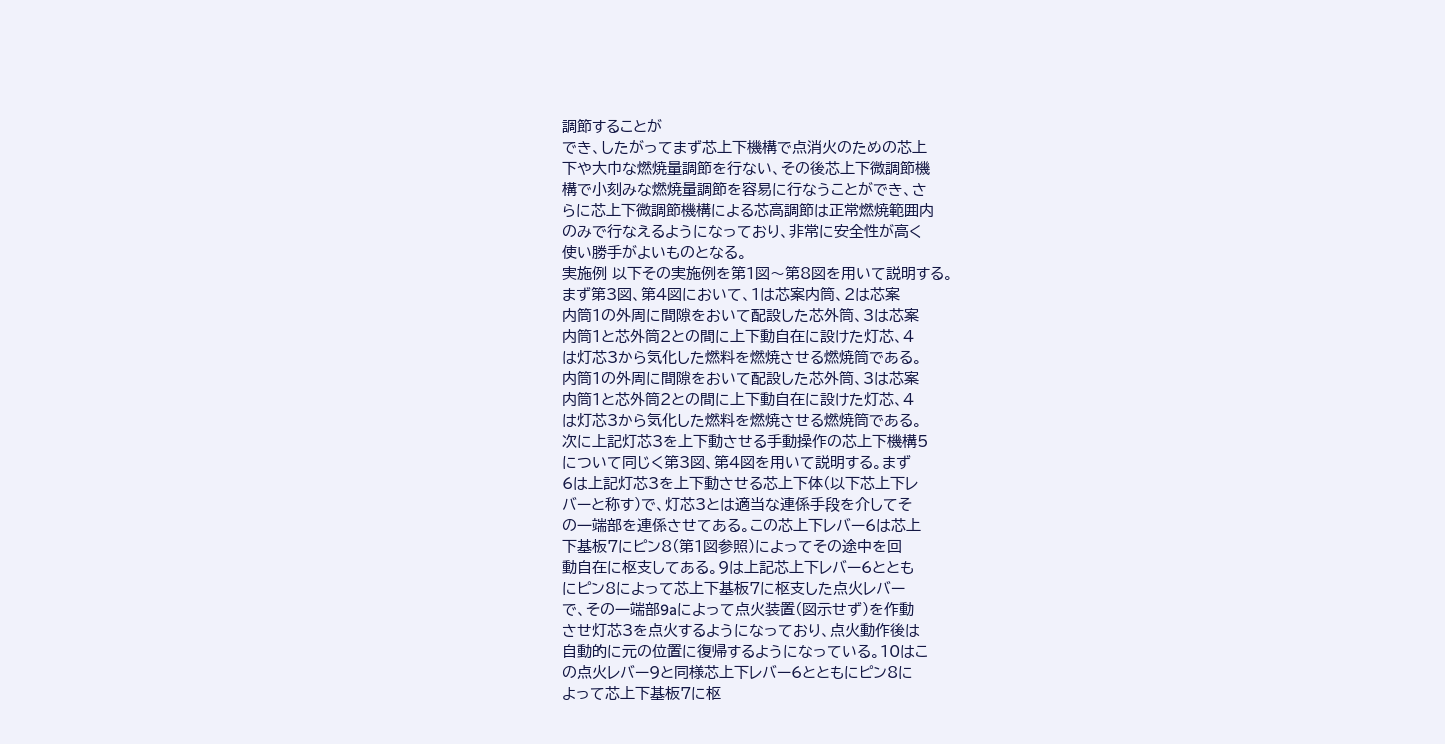調節することが
でき、したがってまず芯上下機構で点消火のための芯上
下や大巾な燃焼量調節を行ない、その後芯上下微調節機
構で小刻みな燃焼量調節を容易に行なうことができ、さ
らに芯上下微調節機構による芯高調節は正常燃焼範囲内
のみで行なえるようになっており、非常に安全性が高く
使い勝手がよいものとなる。
実施例 以下その実施例を第1図〜第8図を用いて説明する。
まず第3図、第4図において、1は芯案内筒、2は芯案
内筒1の外周に間隙をおいて配設した芯外筒、3は芯案
内筒1と芯外筒2との間に上下動自在に設けた灯芯、4
は灯芯3から気化した燃料を燃焼させる燃焼筒である。
内筒1の外周に間隙をおいて配設した芯外筒、3は芯案
内筒1と芯外筒2との間に上下動自在に設けた灯芯、4
は灯芯3から気化した燃料を燃焼させる燃焼筒である。
次に上記灯芯3を上下動させる手動操作の芯上下機構5
について同じく第3図、第4図を用いて説明する。まず
6は上記灯芯3を上下動させる芯上下体(以下芯上下レ
バーと称す)で、灯芯3とは適当な連係手段を介してそ
の一端部を連係させてある。この芯上下レバー6は芯上
下基板7にピン8(第1図参照)によってその途中を回
動自在に枢支してある。9は上記芯上下レバー6ととも
にピン8によって芯上下基板7に枢支した点火レバー
で、その一端部9aによって点火装置(図示せず)を作動
させ灯芯3を点火するようになっており、点火動作後は
自動的に元の位置に復帰するようになっている。10はこ
の点火レバー9と同様芯上下レバー6とともにピン8に
よって芯上下基板7に枢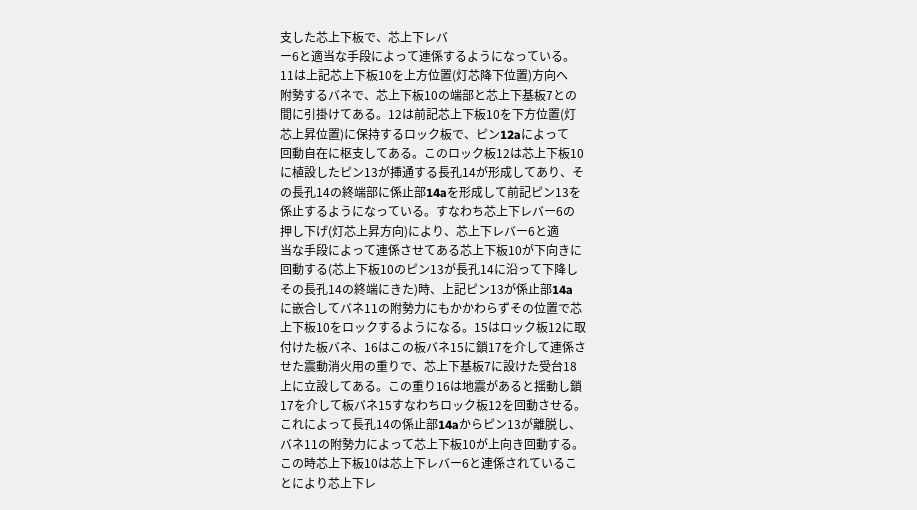支した芯上下板で、芯上下レバ
ー6と適当な手段によって連係するようになっている。
11は上記芯上下板10を上方位置(灯芯降下位置)方向へ
附勢するバネで、芯上下板10の端部と芯上下基板7との
間に引掛けてある。12は前記芯上下板10を下方位置(灯
芯上昇位置)に保持するロック板で、ピン12aによって
回動自在に枢支してある。このロック板12は芯上下板10
に植設したピン13が挿通する長孔14が形成してあり、そ
の長孔14の終端部に係止部14aを形成して前記ピン13を
係止するようになっている。すなわち芯上下レバー6の
押し下げ(灯芯上昇方向)により、芯上下レバー6と適
当な手段によって連係させてある芯上下板10が下向きに
回動する(芯上下板10のピン13が長孔14に沿って下降し
その長孔14の終端にきた)時、上記ピン13が係止部14a
に嵌合してバネ11の附勢力にもかかわらずその位置で芯
上下板10をロックするようになる。15はロック板12に取
付けた板バネ、16はこの板バネ15に鎖17を介して連係さ
せた震動消火用の重りで、芯上下基板7に設けた受台18
上に立設してある。この重り16は地震があると揺動し鎖
17を介して板バネ15すなわちロック板12を回動させる。
これによって長孔14の係止部14aからピン13が離脱し、
バネ11の附勢力によって芯上下板10が上向き回動する。
この時芯上下板10は芯上下レバー6と連係されているこ
とにより芯上下レ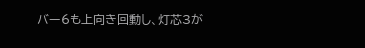バー6も上向き回動し、灯芯3が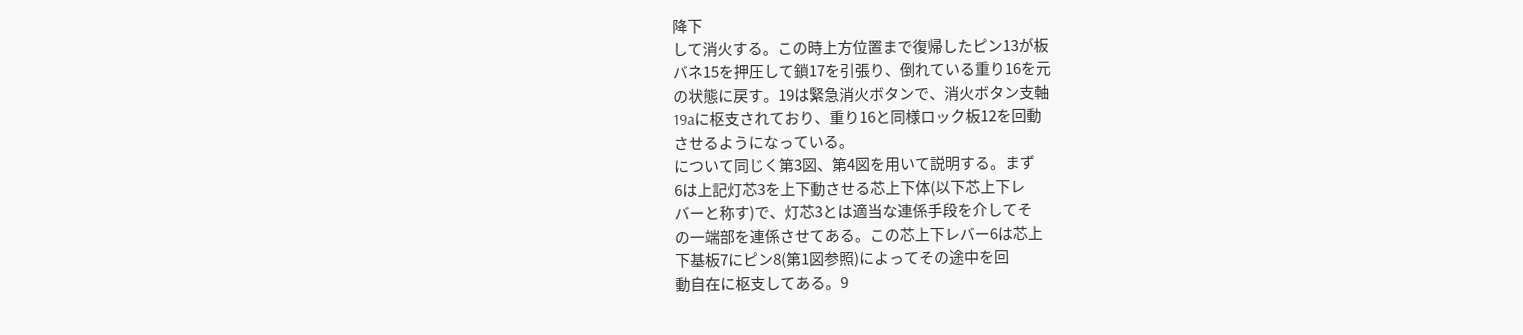降下
して消火する。この時上方位置まで復帰したピン13が板
バネ15を押圧して鎖17を引張り、倒れている重り16を元
の状態に戻す。19は緊急消火ボタンで、消火ボタン支軸
19aに枢支されており、重り16と同様ロック板12を回動
させるようになっている。
について同じく第3図、第4図を用いて説明する。まず
6は上記灯芯3を上下動させる芯上下体(以下芯上下レ
バーと称す)で、灯芯3とは適当な連係手段を介してそ
の一端部を連係させてある。この芯上下レバー6は芯上
下基板7にピン8(第1図参照)によってその途中を回
動自在に枢支してある。9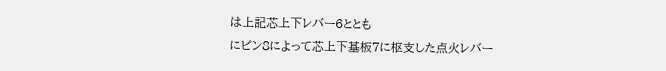は上記芯上下レバー6ととも
にピン8によって芯上下基板7に枢支した点火レバー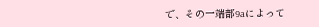で、その一端部9aによって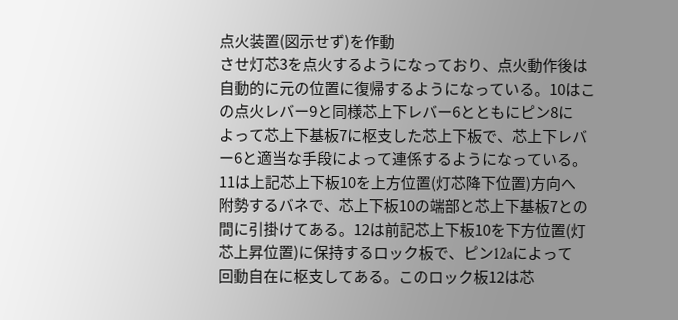点火装置(図示せず)を作動
させ灯芯3を点火するようになっており、点火動作後は
自動的に元の位置に復帰するようになっている。10はこ
の点火レバー9と同様芯上下レバー6とともにピン8に
よって芯上下基板7に枢支した芯上下板で、芯上下レバ
ー6と適当な手段によって連係するようになっている。
11は上記芯上下板10を上方位置(灯芯降下位置)方向へ
附勢するバネで、芯上下板10の端部と芯上下基板7との
間に引掛けてある。12は前記芯上下板10を下方位置(灯
芯上昇位置)に保持するロック板で、ピン12aによって
回動自在に枢支してある。このロック板12は芯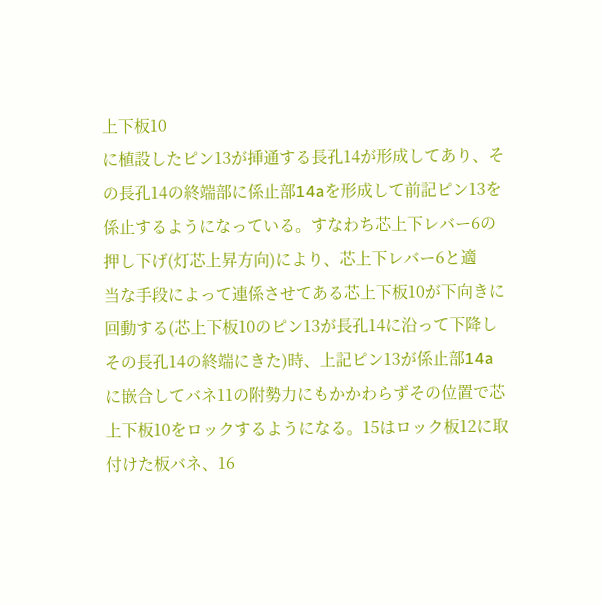上下板10
に植設したピン13が挿通する長孔14が形成してあり、そ
の長孔14の終端部に係止部14aを形成して前記ピン13を
係止するようになっている。すなわち芯上下レバー6の
押し下げ(灯芯上昇方向)により、芯上下レバー6と適
当な手段によって連係させてある芯上下板10が下向きに
回動する(芯上下板10のピン13が長孔14に沿って下降し
その長孔14の終端にきた)時、上記ピン13が係止部14a
に嵌合してバネ11の附勢力にもかかわらずその位置で芯
上下板10をロックするようになる。15はロック板12に取
付けた板バネ、16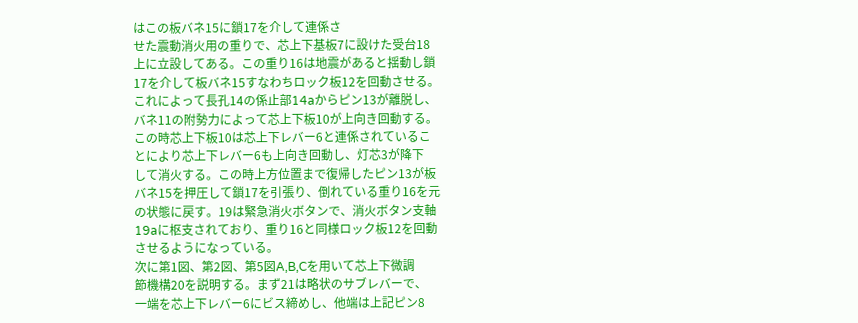はこの板バネ15に鎖17を介して連係さ
せた震動消火用の重りで、芯上下基板7に設けた受台18
上に立設してある。この重り16は地震があると揺動し鎖
17を介して板バネ15すなわちロック板12を回動させる。
これによって長孔14の係止部14aからピン13が離脱し、
バネ11の附勢力によって芯上下板10が上向き回動する。
この時芯上下板10は芯上下レバー6と連係されているこ
とにより芯上下レバー6も上向き回動し、灯芯3が降下
して消火する。この時上方位置まで復帰したピン13が板
バネ15を押圧して鎖17を引張り、倒れている重り16を元
の状態に戻す。19は緊急消火ボタンで、消火ボタン支軸
19aに枢支されており、重り16と同様ロック板12を回動
させるようになっている。
次に第1図、第2図、第5図A,B,Cを用いて芯上下微調
節機構20を説明する。まず21は略状のサブレバーで、
一端を芯上下レバー6にビス締めし、他端は上記ピン8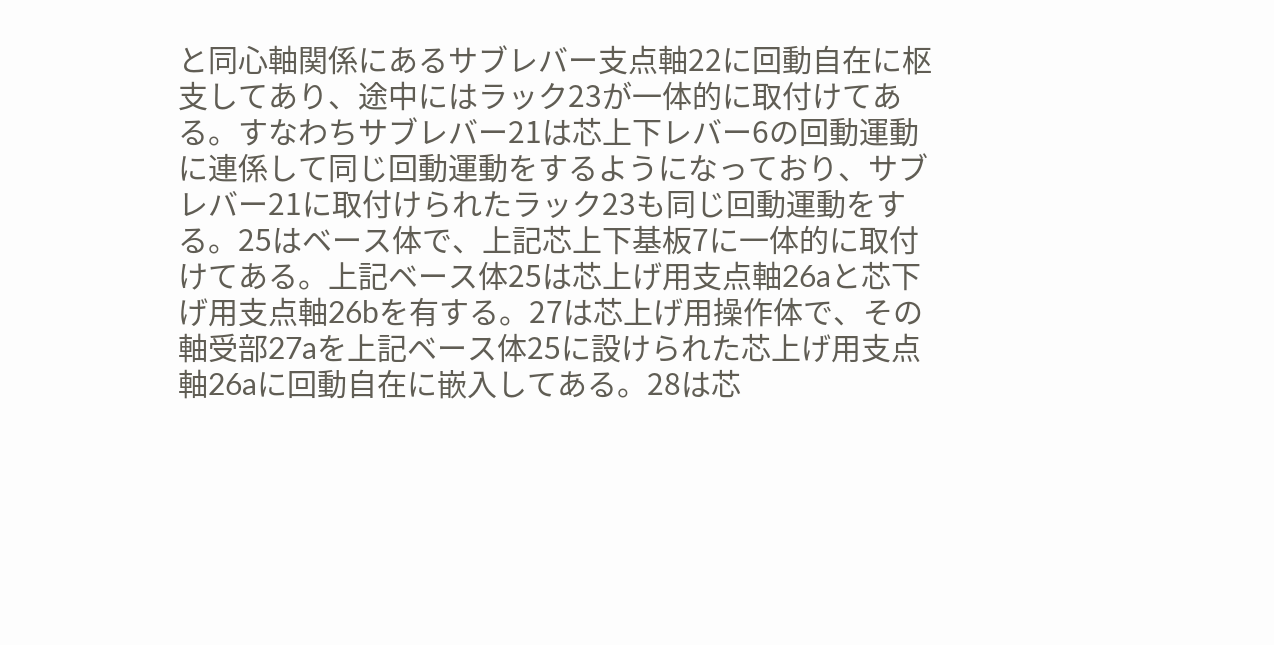と同心軸関係にあるサブレバー支点軸22に回動自在に枢
支してあり、途中にはラック23が一体的に取付けてあ
る。すなわちサブレバー21は芯上下レバー6の回動運動
に連係して同じ回動運動をするようになっており、サブ
レバー21に取付けられたラック23も同じ回動運動をす
る。25はベース体で、上記芯上下基板7に一体的に取付
けてある。上記ベース体25は芯上げ用支点軸26aと芯下
げ用支点軸26bを有する。27は芯上げ用操作体で、その
軸受部27aを上記ベース体25に設けられた芯上げ用支点
軸26aに回動自在に嵌入してある。28は芯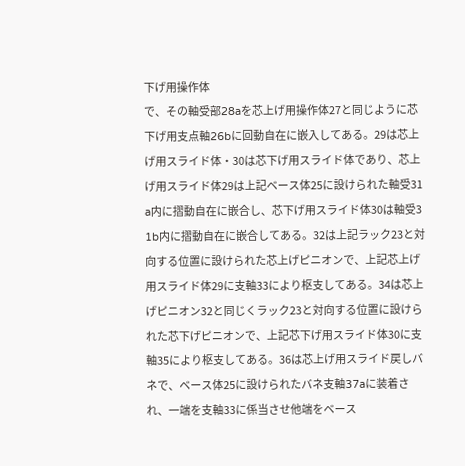下げ用操作体
で、その軸受部28aを芯上げ用操作体27と同じように芯
下げ用支点軸26bに回動自在に嵌入してある。29は芯上
げ用スライド体・30は芯下げ用スライド体であり、芯上
げ用スライド体29は上記ベース体25に設けられた軸受31
a内に摺動自在に嵌合し、芯下げ用スライド体30は軸受3
1b内に摺動自在に嵌合してある。32は上記ラック23と対
向する位置に設けられた芯上げピニオンで、上記芯上げ
用スライド体29に支軸33により枢支してある。34は芯上
げピニオン32と同じくラック23と対向する位置に設けら
れた芯下げピニオンで、上記芯下げ用スライド体30に支
軸35により枢支してある。36は芯上げ用スライド戻しバ
ネで、ベース体25に設けられたバネ支軸37aに装着さ
れ、一端を支軸33に係当させ他端をベース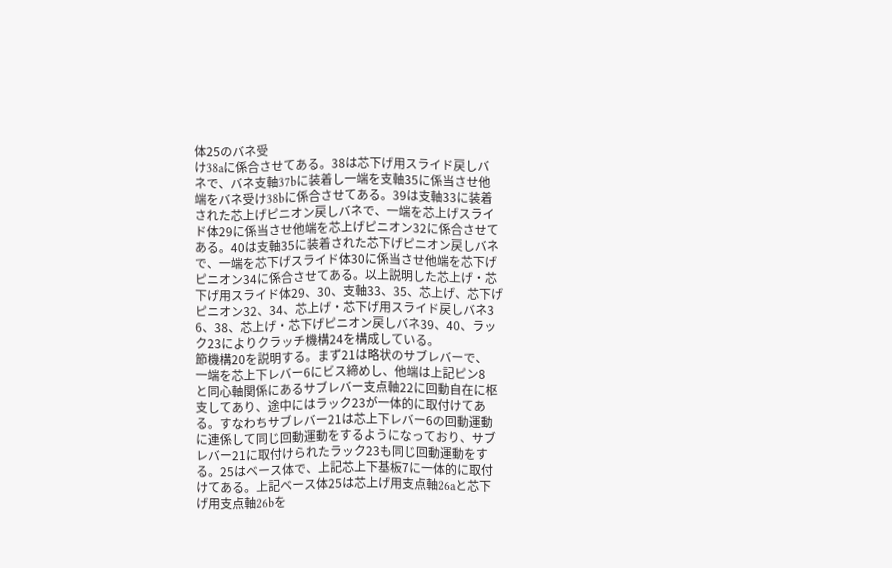体25のバネ受
け38aに係合させてある。38は芯下げ用スライド戻しバ
ネで、バネ支軸37bに装着し一端を支軸35に係当させ他
端をバネ受け38bに係合させてある。39は支軸33に装着
された芯上げピニオン戻しバネで、一端を芯上げスライ
ド体29に係当させ他端を芯上げピニオン32に係合させて
ある。40は支軸35に装着された芯下げピニオン戻しバネ
で、一端を芯下げスライド体30に係当させ他端を芯下げ
ピニオン34に係合させてある。以上説明した芯上げ・芯
下げ用スライド体29、30、支軸33、35、芯上げ、芯下げ
ピニオン32、34、芯上げ・芯下げ用スライド戻しバネ3
6、38、芯上げ・芯下げピニオン戻しバネ39、40、ラッ
ク23によりクラッチ機構24を構成している。
節機構20を説明する。まず21は略状のサブレバーで、
一端を芯上下レバー6にビス締めし、他端は上記ピン8
と同心軸関係にあるサブレバー支点軸22に回動自在に枢
支してあり、途中にはラック23が一体的に取付けてあ
る。すなわちサブレバー21は芯上下レバー6の回動運動
に連係して同じ回動運動をするようになっており、サブ
レバー21に取付けられたラック23も同じ回動運動をす
る。25はベース体で、上記芯上下基板7に一体的に取付
けてある。上記ベース体25は芯上げ用支点軸26aと芯下
げ用支点軸26bを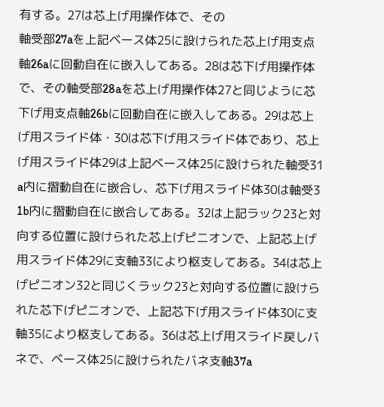有する。27は芯上げ用操作体で、その
軸受部27aを上記ベース体25に設けられた芯上げ用支点
軸26aに回動自在に嵌入してある。28は芯下げ用操作体
で、その軸受部28aを芯上げ用操作体27と同じように芯
下げ用支点軸26bに回動自在に嵌入してある。29は芯上
げ用スライド体・30は芯下げ用スライド体であり、芯上
げ用スライド体29は上記ベース体25に設けられた軸受31
a内に摺動自在に嵌合し、芯下げ用スライド体30は軸受3
1b内に摺動自在に嵌合してある。32は上記ラック23と対
向する位置に設けられた芯上げピニオンで、上記芯上げ
用スライド体29に支軸33により枢支してある。34は芯上
げピニオン32と同じくラック23と対向する位置に設けら
れた芯下げピニオンで、上記芯下げ用スライド体30に支
軸35により枢支してある。36は芯上げ用スライド戻しバ
ネで、ベース体25に設けられたバネ支軸37a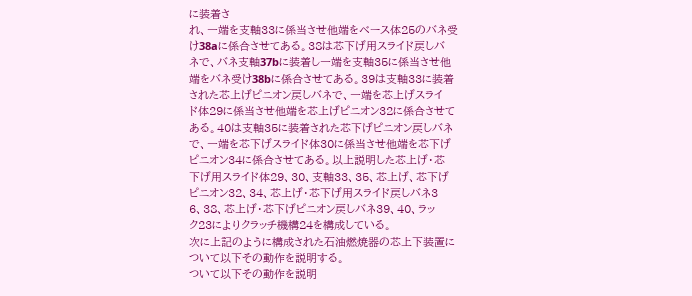に装着さ
れ、一端を支軸33に係当させ他端をベース体25のバネ受
け38aに係合させてある。38は芯下げ用スライド戻しバ
ネで、バネ支軸37bに装着し一端を支軸35に係当させ他
端をバネ受け38bに係合させてある。39は支軸33に装着
された芯上げピニオン戻しバネで、一端を芯上げスライ
ド体29に係当させ他端を芯上げピニオン32に係合させて
ある。40は支軸35に装着された芯下げピニオン戻しバネ
で、一端を芯下げスライド体30に係当させ他端を芯下げ
ピニオン34に係合させてある。以上説明した芯上げ・芯
下げ用スライド体29、30、支軸33、35、芯上げ、芯下げ
ピニオン32、34、芯上げ・芯下げ用スライド戻しバネ3
6、38、芯上げ・芯下げピニオン戻しバネ39、40、ラッ
ク23によりクラッチ機構24を構成している。
次に上記のように構成された石油燃焼器の芯上下装置に
ついて以下その動作を説明する。
ついて以下その動作を説明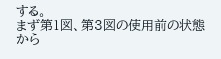する。
まず第1図、第3図の使用前の状態から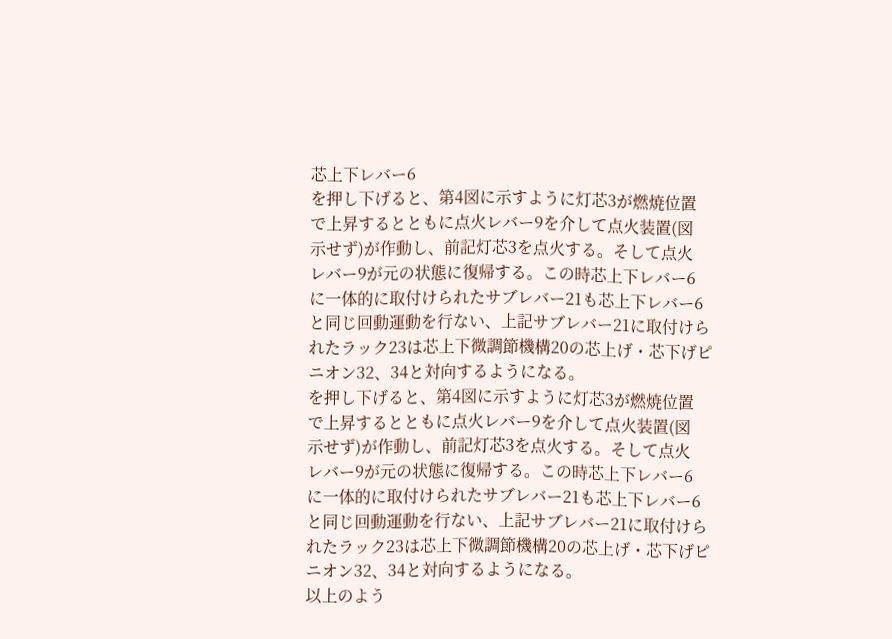芯上下レバー6
を押し下げると、第4図に示すように灯芯3が燃焼位置
で上昇するとともに点火レバー9を介して点火装置(図
示せず)が作動し、前記灯芯3を点火する。そして点火
レバー9が元の状態に復帰する。この時芯上下レバー6
に一体的に取付けられたサブレバー21も芯上下レバー6
と同じ回動運動を行ない、上記サブレバー21に取付けら
れたラック23は芯上下微調節機構20の芯上げ・芯下げピ
ニオン32、34と対向するようになる。
を押し下げると、第4図に示すように灯芯3が燃焼位置
で上昇するとともに点火レバー9を介して点火装置(図
示せず)が作動し、前記灯芯3を点火する。そして点火
レバー9が元の状態に復帰する。この時芯上下レバー6
に一体的に取付けられたサブレバー21も芯上下レバー6
と同じ回動運動を行ない、上記サブレバー21に取付けら
れたラック23は芯上下微調節機構20の芯上げ・芯下げピ
ニオン32、34と対向するようになる。
以上のよう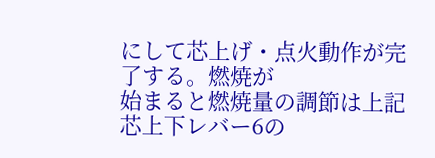にして芯上げ・点火動作が完了する。燃焼が
始まると燃焼量の調節は上記芯上下レバー6の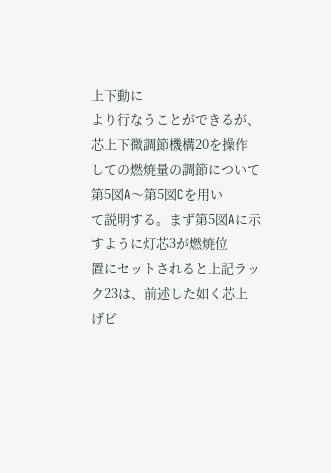上下動に
より行なうことができるが、芯上下微調節機構20を操作
しての燃焼量の調節について第5図A〜第5図Cを用い
て説明する。まず第5図Aに示すように灯芯3が燃焼位
置にセットされると上記ラック23は、前述した如く芯上
げピ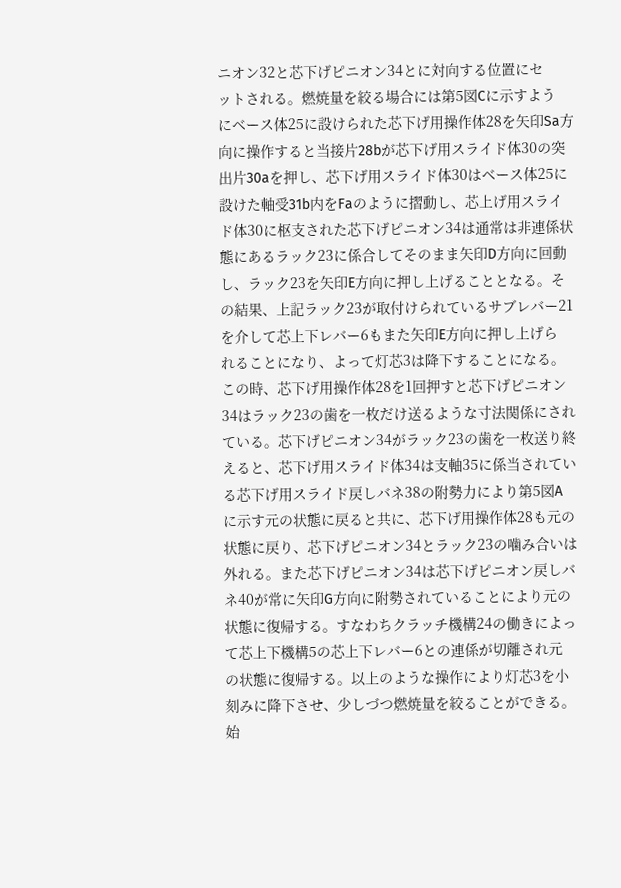ニオン32と芯下げピニオン34とに対向する位置にセ
ットされる。燃焼量を絞る場合には第5図Cに示すよう
にベース体25に設けられた芯下げ用操作体28を矢印Sa方
向に操作すると当接片28bが芯下げ用スライド体30の突
出片30aを押し、芯下げ用スライド体30はベース体25に
設けた軸受31b内をFaのように摺動し、芯上げ用スライ
ド体30に枢支された芯下げピニオン34は通常は非連係状
態にあるラック23に係合してそのまま矢印D方向に回動
し、ラック23を矢印E方向に押し上げることとなる。そ
の結果、上記ラック23が取付けられているサブレバー21
を介して芯上下レバー6もまた矢印E方向に押し上げら
れることになり、よって灯芯3は降下することになる。
この時、芯下げ用操作体28を1回押すと芯下げピニオン
34はラック23の歯を一枚だけ送るような寸法関係にされ
ている。芯下げピニオン34がラック23の歯を一枚送り終
えると、芯下げ用スライド体34は支軸35に係当されてい
る芯下げ用スライド戻しバネ38の附勢力により第5図A
に示す元の状態に戻ると共に、芯下げ用操作体28も元の
状態に戻り、芯下げピニオン34とラック23の噛み合いは
外れる。また芯下げピニオン34は芯下げピニオン戻しバ
ネ40が常に矢印G方向に附勢されていることにより元の
状態に復帰する。すなわちクラッチ機構24の働きによっ
て芯上下機構5の芯上下レバー6との連係が切離され元
の状態に復帰する。以上のような操作により灯芯3を小
刻みに降下させ、少しづつ燃焼量を絞ることができる。
始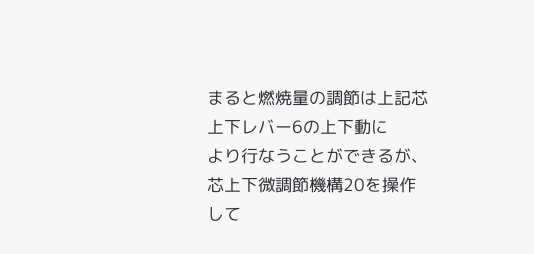まると燃焼量の調節は上記芯上下レバー6の上下動に
より行なうことができるが、芯上下微調節機構20を操作
して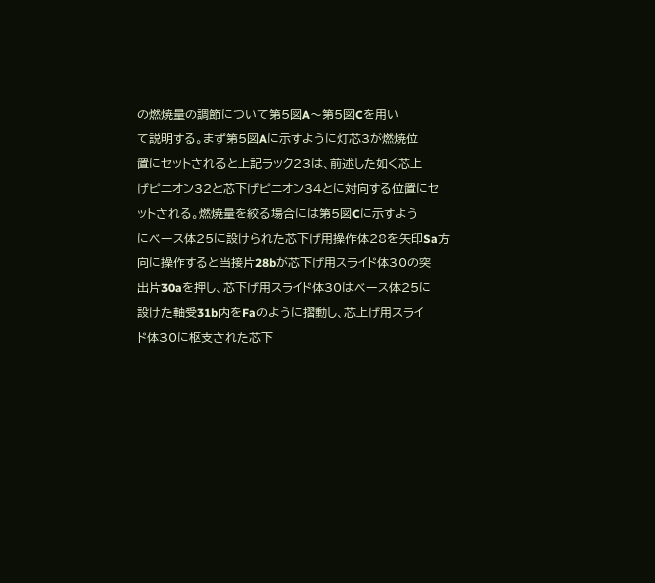の燃焼量の調節について第5図A〜第5図Cを用い
て説明する。まず第5図Aに示すように灯芯3が燃焼位
置にセットされると上記ラック23は、前述した如く芯上
げピニオン32と芯下げピニオン34とに対向する位置にセ
ットされる。燃焼量を絞る場合には第5図Cに示すよう
にベース体25に設けられた芯下げ用操作体28を矢印Sa方
向に操作すると当接片28bが芯下げ用スライド体30の突
出片30aを押し、芯下げ用スライド体30はベース体25に
設けた軸受31b内をFaのように摺動し、芯上げ用スライ
ド体30に枢支された芯下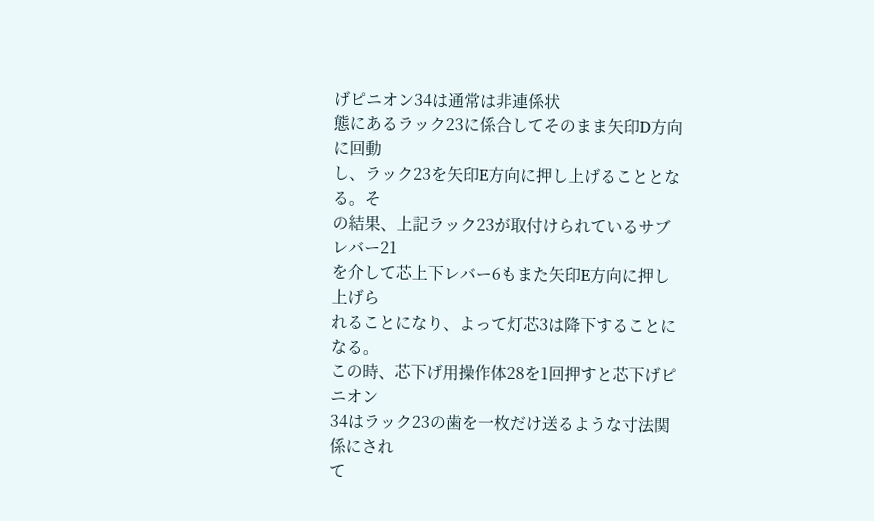げピニオン34は通常は非連係状
態にあるラック23に係合してそのまま矢印D方向に回動
し、ラック23を矢印E方向に押し上げることとなる。そ
の結果、上記ラック23が取付けられているサブレバー21
を介して芯上下レバー6もまた矢印E方向に押し上げら
れることになり、よって灯芯3は降下することになる。
この時、芯下げ用操作体28を1回押すと芯下げピニオン
34はラック23の歯を一枚だけ送るような寸法関係にされ
て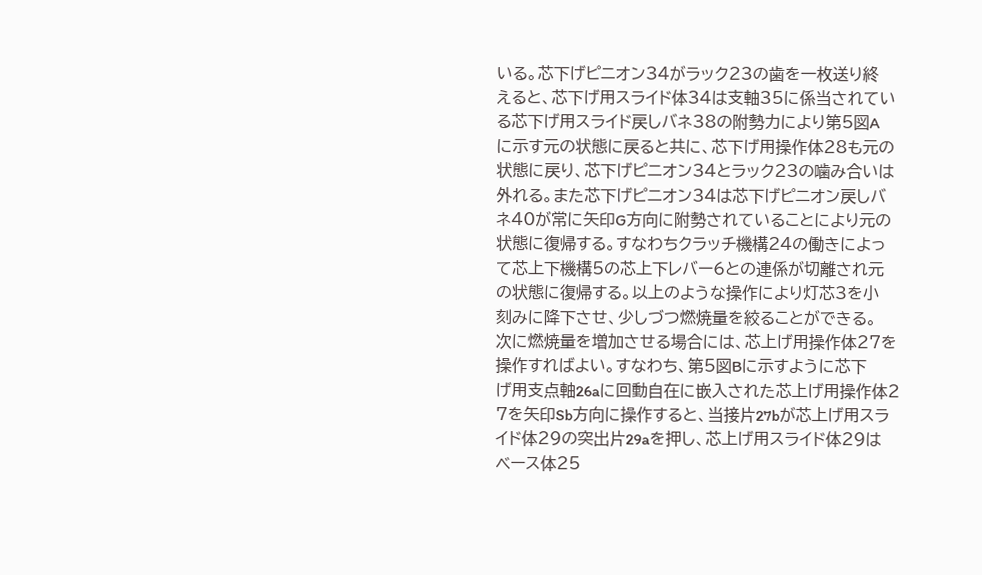いる。芯下げピニオン34がラック23の歯を一枚送り終
えると、芯下げ用スライド体34は支軸35に係当されてい
る芯下げ用スライド戻しバネ38の附勢力により第5図A
に示す元の状態に戻ると共に、芯下げ用操作体28も元の
状態に戻り、芯下げピニオン34とラック23の噛み合いは
外れる。また芯下げピニオン34は芯下げピニオン戻しバ
ネ40が常に矢印G方向に附勢されていることにより元の
状態に復帰する。すなわちクラッチ機構24の働きによっ
て芯上下機構5の芯上下レバー6との連係が切離され元
の状態に復帰する。以上のような操作により灯芯3を小
刻みに降下させ、少しづつ燃焼量を絞ることができる。
次に燃焼量を増加させる場合には、芯上げ用操作体27を
操作すればよい。すなわち、第5図Bに示すように芯下
げ用支点軸26aに回動自在に嵌入された芯上げ用操作体2
7を矢印Sb方向に操作すると、当接片27bが芯上げ用スラ
イド体29の突出片29aを押し、芯上げ用スライド体29は
ベース体25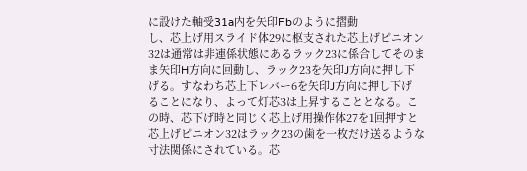に設けた軸受31a内を矢印Fbのように摺動
し、芯上げ用スライド体29に枢支された芯上げピニオン
32は通常は非連係状態にあるラック23に係合してそのま
ま矢印H方向に回動し、ラック23を矢印J方向に押し下
げる。すなわち芯上下レバー6を矢印J方向に押し下げ
ることになり、よって灯芯3は上昇することとなる。こ
の時、芯下げ時と同じく芯上げ用操作体27を1回押すと
芯上げピニオン32はラック23の歯を一枚だけ送るような
寸法関係にされている。芯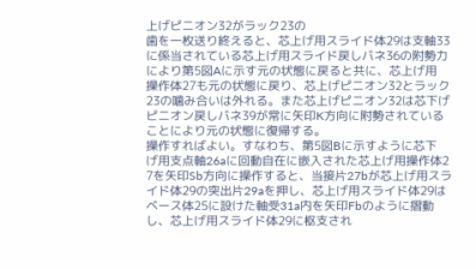上げピニオン32がラック23の
歯を一枚送り終えると、芯上げ用スライド体29は支軸33
に係当されている芯上げ用スライド戻しバネ36の附勢力
により第5図Aに示す元の状態に戻ると共に、芯上げ用
操作体27も元の状態に戻り、芯上げピニオン32とラック
23の噛み合いは外れる。また芯上げピニオン32は芯下げ
ピニオン戻しバネ39が常に矢印K方向に附勢されている
ことにより元の状態に復帰する。
操作すればよい。すなわち、第5図Bに示すように芯下
げ用支点軸26aに回動自在に嵌入された芯上げ用操作体2
7を矢印Sb方向に操作すると、当接片27bが芯上げ用スラ
イド体29の突出片29aを押し、芯上げ用スライド体29は
ベース体25に設けた軸受31a内を矢印Fbのように摺動
し、芯上げ用スライド体29に枢支され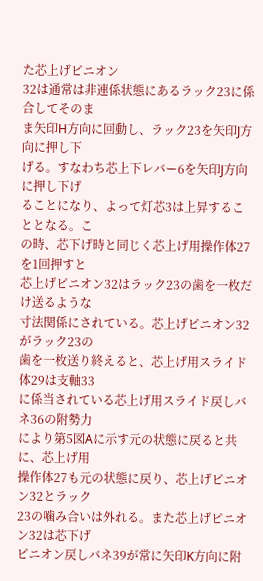た芯上げピニオン
32は通常は非連係状態にあるラック23に係合してそのま
ま矢印H方向に回動し、ラック23を矢印J方向に押し下
げる。すなわち芯上下レバー6を矢印J方向に押し下げ
ることになり、よって灯芯3は上昇することとなる。こ
の時、芯下げ時と同じく芯上げ用操作体27を1回押すと
芯上げピニオン32はラック23の歯を一枚だけ送るような
寸法関係にされている。芯上げピニオン32がラック23の
歯を一枚送り終えると、芯上げ用スライド体29は支軸33
に係当されている芯上げ用スライド戻しバネ36の附勢力
により第5図Aに示す元の状態に戻ると共に、芯上げ用
操作体27も元の状態に戻り、芯上げピニオン32とラック
23の噛み合いは外れる。また芯上げピニオン32は芯下げ
ピニオン戻しバネ39が常に矢印K方向に附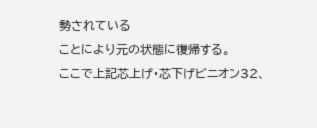勢されている
ことにより元の状態に復帰する。
ここで上記芯上げ・芯下げビニオン32、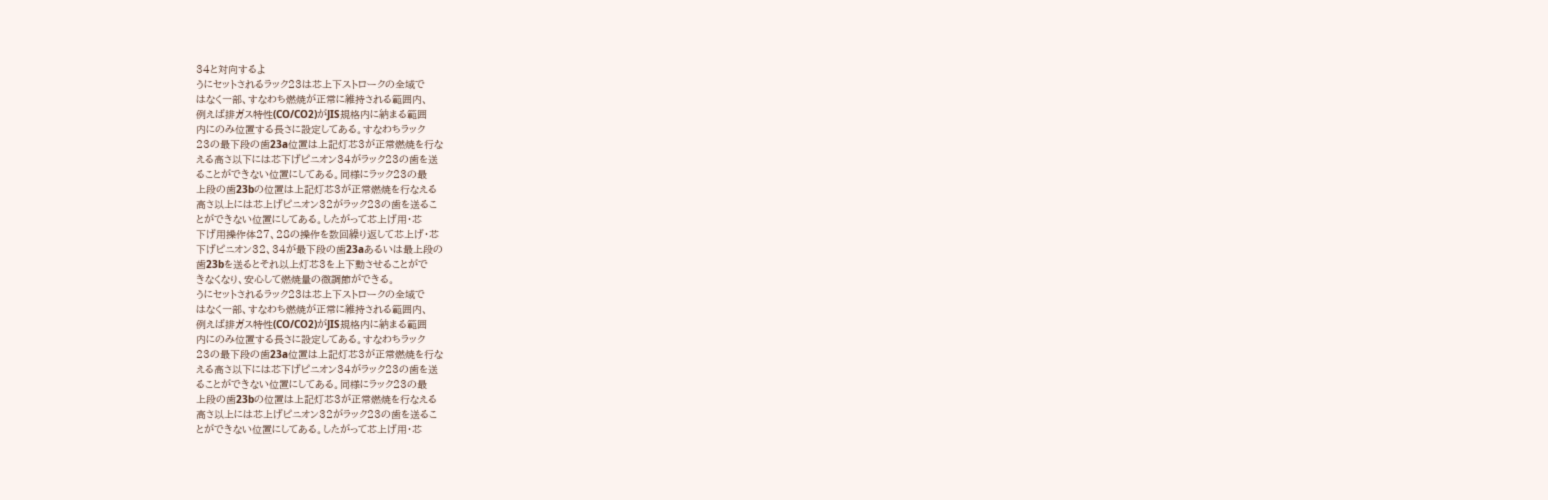34と対向するよ
うにセットされるラック23は芯上下ストロークの全域で
はなく一部、すなわち燃焼が正常に維持される範囲内、
例えば排ガス特性(CO/CO2)がJIS規格内に納まる範囲
内にのみ位置する長さに設定してある。すなわちラック
23の最下段の歯23a位置は上記灯芯3が正常燃焼を行な
える高さ以下には芯下げピニオン34がラック23の歯を送
ることができない位置にしてある。同様にラック23の最
上段の歯23bの位置は上記灯芯3が正常燃焼を行なえる
高さ以上には芯上げピニオン32がラック23の歯を送るこ
とができない位置にしてある。したがって芯上げ用・芯
下げ用操作体27、28の操作を数回繰り返して芯上げ・芯
下げピニオン32、34が最下段の歯23aあるいは最上段の
歯23bを送るとそれ以上灯芯3を上下動させることがで
きなくなり、安心して燃焼量の微調節ができる。
うにセットされるラック23は芯上下ストロークの全域で
はなく一部、すなわち燃焼が正常に維持される範囲内、
例えば排ガス特性(CO/CO2)がJIS規格内に納まる範囲
内にのみ位置する長さに設定してある。すなわちラック
23の最下段の歯23a位置は上記灯芯3が正常燃焼を行な
える高さ以下には芯下げピニオン34がラック23の歯を送
ることができない位置にしてある。同様にラック23の最
上段の歯23bの位置は上記灯芯3が正常燃焼を行なえる
高さ以上には芯上げピニオン32がラック23の歯を送るこ
とができない位置にしてある。したがって芯上げ用・芯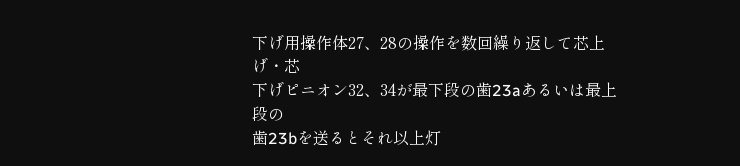下げ用操作体27、28の操作を数回繰り返して芯上げ・芯
下げピニオン32、34が最下段の歯23aあるいは最上段の
歯23bを送るとそれ以上灯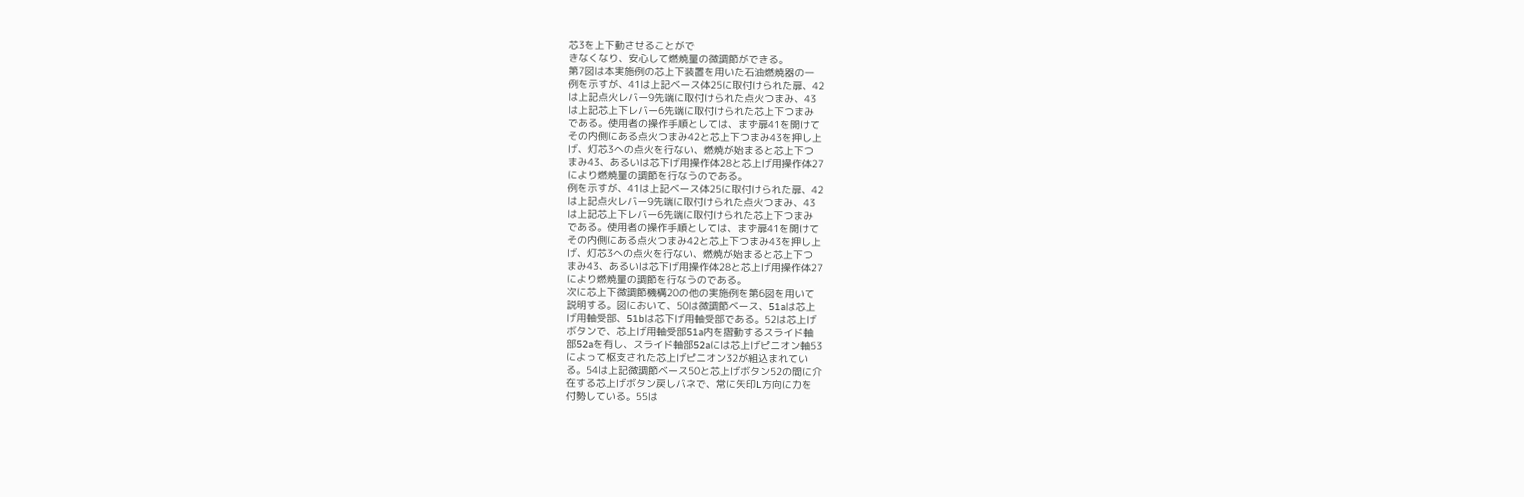芯3を上下動させることがで
きなくなり、安心して燃焼量の微調節ができる。
第7図は本実施例の芯上下装置を用いた石油燃焼器の一
例を示すが、41は上記ベース体25に取付けられた扉、42
は上記点火レバー9先端に取付けられた点火つまみ、43
は上記芯上下レバー6先端に取付けられた芯上下つまみ
である。使用者の操作手順としては、まず扉41を開けて
その内側にある点火つまみ42と芯上下つまみ43を押し上
げ、灯芯3への点火を行ない、燃焼が始まると芯上下つ
まみ43、あるいは芯下げ用操作体28と芯上げ用操作体27
により燃焼量の調節を行なうのである。
例を示すが、41は上記ベース体25に取付けられた扉、42
は上記点火レバー9先端に取付けられた点火つまみ、43
は上記芯上下レバー6先端に取付けられた芯上下つまみ
である。使用者の操作手順としては、まず扉41を開けて
その内側にある点火つまみ42と芯上下つまみ43を押し上
げ、灯芯3への点火を行ない、燃焼が始まると芯上下つ
まみ43、あるいは芯下げ用操作体28と芯上げ用操作体27
により燃焼量の調節を行なうのである。
次に芯上下微調節機構20の他の実施例を第6図を用いて
説明する。図において、50は微調節ベース、51aは芯上
げ用軸受部、51bは芯下げ用軸受部である。52は芯上げ
ボタンで、芯上げ用軸受部51a内を摺動するスライド軸
部52aを有し、スライド軸部52aには芯上げピニオン軸53
によって枢支された芯上げピニオン32が組込まれてい
る。54は上記微調節ベース50と芯上げボタン52の間に介
在する芯上げボタン戻しバネで、常に矢印L方向に力を
付勢している。55は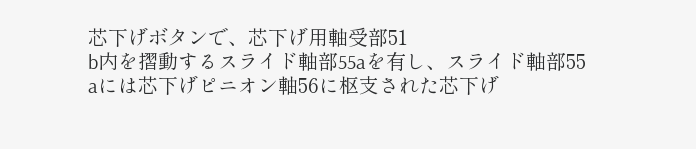芯下げボタンで、芯下げ用軸受部51
b内を摺動するスライド軸部55aを有し、スライド軸部55
aには芯下げピニオン軸56に枢支された芯下げ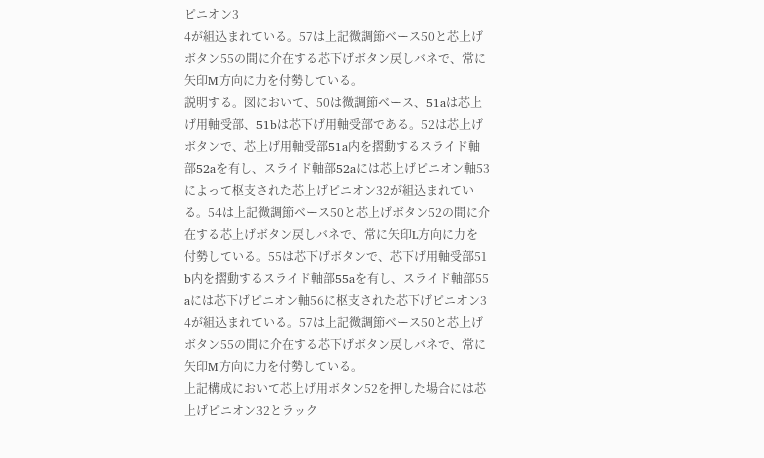ピニオン3
4が組込まれている。57は上記微調節ベース50と芯上げ
ボタン55の間に介在する芯下げボタン戻しバネで、常に
矢印M方向に力を付勢している。
説明する。図において、50は微調節ベース、51aは芯上
げ用軸受部、51bは芯下げ用軸受部である。52は芯上げ
ボタンで、芯上げ用軸受部51a内を摺動するスライド軸
部52aを有し、スライド軸部52aには芯上げピニオン軸53
によって枢支された芯上げピニオン32が組込まれてい
る。54は上記微調節ベース50と芯上げボタン52の間に介
在する芯上げボタン戻しバネで、常に矢印L方向に力を
付勢している。55は芯下げボタンで、芯下げ用軸受部51
b内を摺動するスライド軸部55aを有し、スライド軸部55
aには芯下げピニオン軸56に枢支された芯下げピニオン3
4が組込まれている。57は上記微調節ベース50と芯上げ
ボタン55の間に介在する芯下げボタン戻しバネで、常に
矢印M方向に力を付勢している。
上記構成において芯上げ用ボタン52を押した場合には芯
上げピニオン32とラック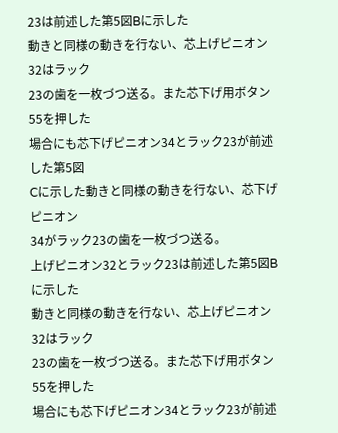23は前述した第5図Bに示した
動きと同様の動きを行ない、芯上げピニオン32はラック
23の歯を一枚づつ送る。また芯下げ用ボタン55を押した
場合にも芯下げピニオン34とラック23が前述した第5図
Cに示した動きと同様の動きを行ない、芯下げピニオン
34がラック23の歯を一枚づつ送る。
上げピニオン32とラック23は前述した第5図Bに示した
動きと同様の動きを行ない、芯上げピニオン32はラック
23の歯を一枚づつ送る。また芯下げ用ボタン55を押した
場合にも芯下げピニオン34とラック23が前述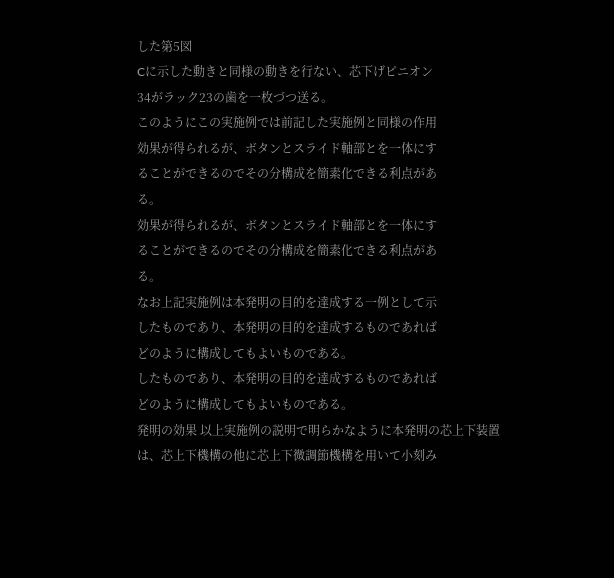した第5図
Cに示した動きと同様の動きを行ない、芯下げピニオン
34がラック23の歯を一枚づつ送る。
このようにこの実施例では前記した実施例と同様の作用
効果が得られるが、ボタンとスライド軸部とを一体にす
ることができるのでその分構成を簡素化できる利点があ
る。
効果が得られるが、ボタンとスライド軸部とを一体にす
ることができるのでその分構成を簡素化できる利点があ
る。
なお上記実施例は本発明の目的を達成する一例として示
したものであり、本発明の目的を達成するものであれば
どのように構成してもよいものである。
したものであり、本発明の目的を達成するものであれば
どのように構成してもよいものである。
発明の効果 以上実施例の説明で明らかなように本発明の芯上下装置
は、芯上下機構の他に芯上下微調節機構を用いて小刻み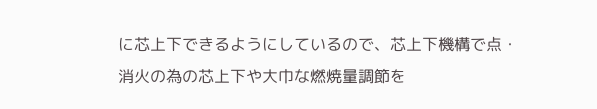に芯上下できるようにしているので、芯上下機構で点・
消火の為の芯上下や大巾な燃焼量調節を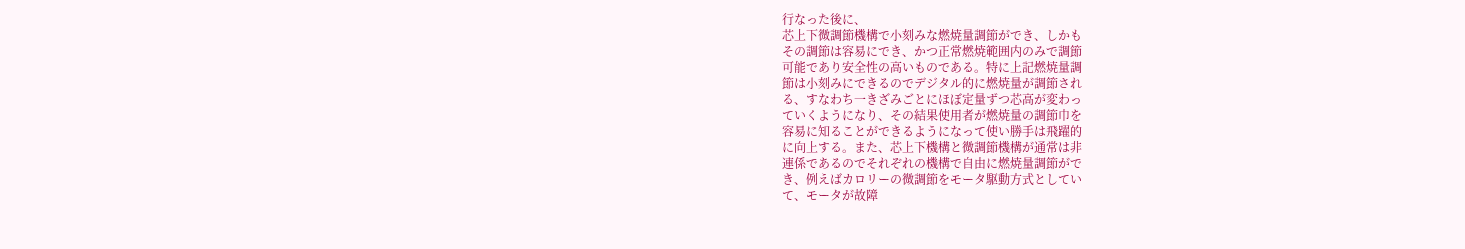行なった後に、
芯上下微調節機構で小刻みな燃焼量調節ができ、しかも
その調節は容易にでき、かつ正常燃焼範囲内のみで調節
可能であり安全性の高いものである。特に上記燃焼量調
節は小刻みにできるのでデジタル的に燃焼量が調節され
る、すなわち一きざみごとにほぼ定量ずつ芯高が変わっ
ていくようになり、その結果使用者が燃焼量の調節巾を
容易に知ることができるようになって使い勝手は飛躍的
に向上する。また、芯上下機構と微調節機構が通常は非
連係であるのでそれぞれの機構で自由に燃焼量調節がで
き、例えばカロリーの微調節をモータ駆動方式としてい
て、モータが故障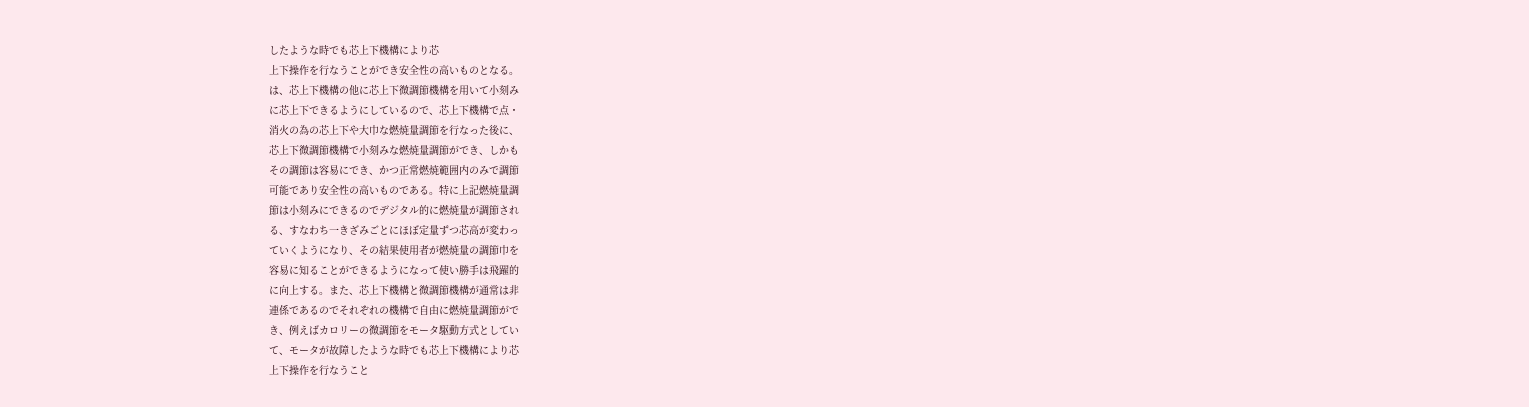したような時でも芯上下機構により芯
上下操作を行なうことができ安全性の高いものとなる。
は、芯上下機構の他に芯上下微調節機構を用いて小刻み
に芯上下できるようにしているので、芯上下機構で点・
消火の為の芯上下や大巾な燃焼量調節を行なった後に、
芯上下微調節機構で小刻みな燃焼量調節ができ、しかも
その調節は容易にでき、かつ正常燃焼範囲内のみで調節
可能であり安全性の高いものである。特に上記燃焼量調
節は小刻みにできるのでデジタル的に燃焼量が調節され
る、すなわち一きざみごとにほぼ定量ずつ芯高が変わっ
ていくようになり、その結果使用者が燃焼量の調節巾を
容易に知ることができるようになって使い勝手は飛躍的
に向上する。また、芯上下機構と微調節機構が通常は非
連係であるのでそれぞれの機構で自由に燃焼量調節がで
き、例えばカロリーの微調節をモータ駆動方式としてい
て、モータが故障したような時でも芯上下機構により芯
上下操作を行なうこと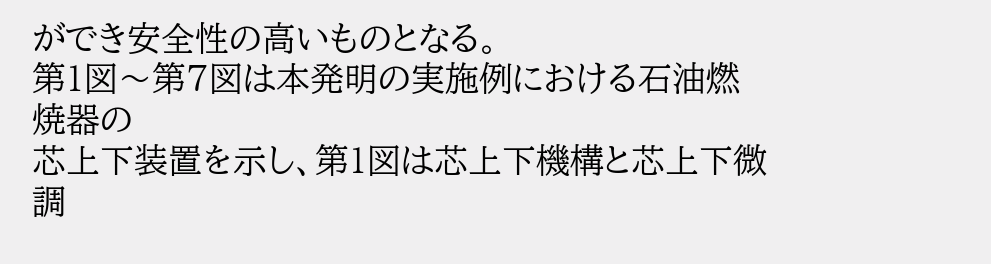ができ安全性の高いものとなる。
第1図〜第7図は本発明の実施例における石油燃焼器の
芯上下装置を示し、第1図は芯上下機構と芯上下微調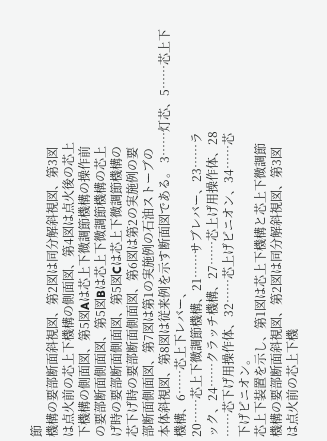節
機構の要部断面斜視図、第2図は同分解斜視図、第3図
は点火前の芯上下機構の側面図、第4図は点火後の芯上
下機構の側面図、第5図Aは芯上下微調節機構の操作前
の要部断面側面図、第5図Bは芯上下微調節機構の芯上
げ時の要部断面側面図、第5図Cは芯上下微調節機構の
芯下げ時の要部断面側面図、第6図は第2の実施例の要
部断面側面図、第7図は第1の実施例の石油ストーブの
本体斜視図、第8図は従来例を示す断面図である。 3……灯芯、5……芯上下機構、6……芯上下レバー、
20……芯上下微調節機構、21……サブレバー、23……ラ
ック、24……クラッチ機構、27……芯上げ用操作体、28
……芯下げ用操作体、32……芯上げピニオン、34……芯
下げピニオン。
芯上下装置を示し、第1図は芯上下機構と芯上下微調節
機構の要部断面斜視図、第2図は同分解斜視図、第3図
は点火前の芯上下機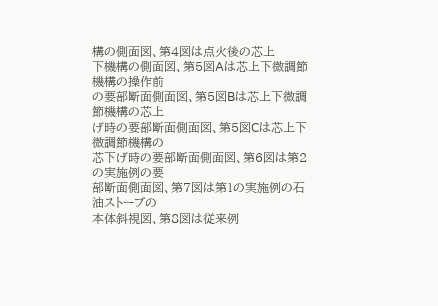構の側面図、第4図は点火後の芯上
下機構の側面図、第5図Aは芯上下微調節機構の操作前
の要部断面側面図、第5図Bは芯上下微調節機構の芯上
げ時の要部断面側面図、第5図Cは芯上下微調節機構の
芯下げ時の要部断面側面図、第6図は第2の実施例の要
部断面側面図、第7図は第1の実施例の石油ストーブの
本体斜視図、第8図は従来例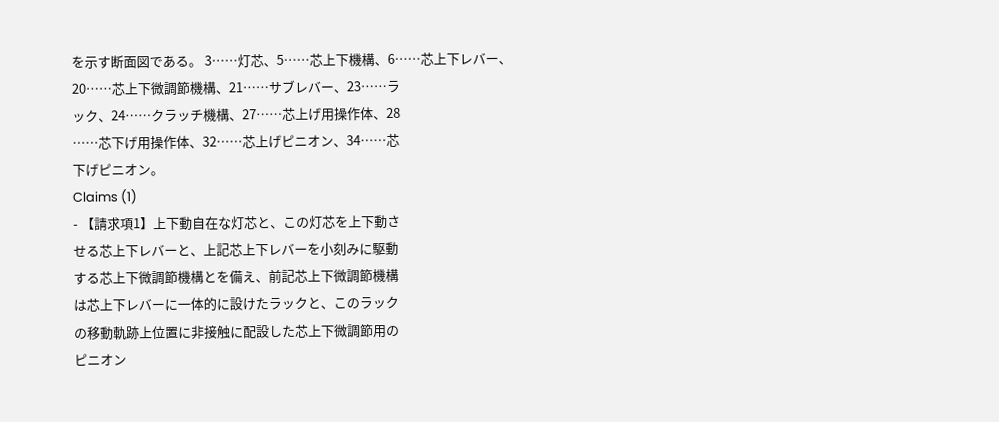を示す断面図である。 3……灯芯、5……芯上下機構、6……芯上下レバー、
20……芯上下微調節機構、21……サブレバー、23……ラ
ック、24……クラッチ機構、27……芯上げ用操作体、28
……芯下げ用操作体、32……芯上げピニオン、34……芯
下げピニオン。
Claims (1)
- 【請求項1】上下動自在な灯芯と、この灯芯を上下動さ
せる芯上下レバーと、上記芯上下レバーを小刻みに駆動
する芯上下微調節機構とを備え、前記芯上下微調節機構
は芯上下レバーに一体的に設けたラックと、このラック
の移動軌跡上位置に非接触に配設した芯上下微調節用の
ピニオン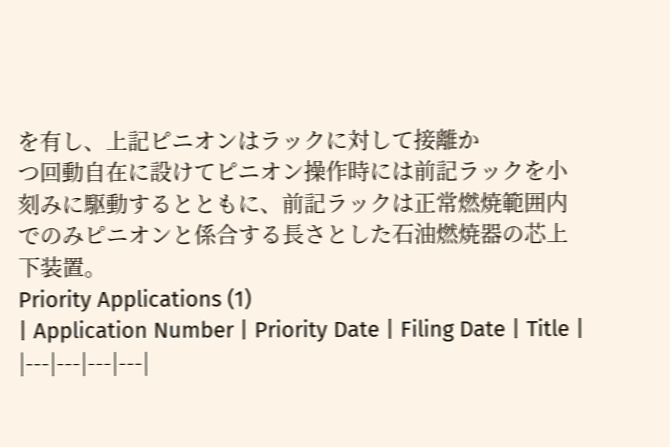を有し、上記ピニオンはラックに対して接離か
つ回動自在に設けてピニオン操作時には前記ラックを小
刻みに駆動するとともに、前記ラックは正常燃焼範囲内
でのみピニオンと係合する長さとした石油燃焼器の芯上
下装置。
Priority Applications (1)
| Application Number | Priority Date | Filing Date | Title |
|---|---|---|---|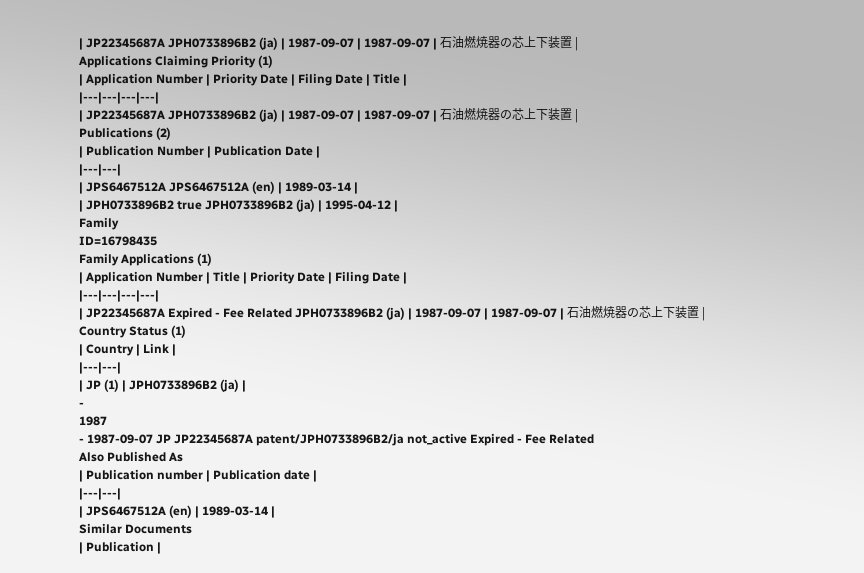| JP22345687A JPH0733896B2 (ja) | 1987-09-07 | 1987-09-07 | 石油燃焼器の芯上下装置 |
Applications Claiming Priority (1)
| Application Number | Priority Date | Filing Date | Title |
|---|---|---|---|
| JP22345687A JPH0733896B2 (ja) | 1987-09-07 | 1987-09-07 | 石油燃焼器の芯上下装置 |
Publications (2)
| Publication Number | Publication Date |
|---|---|
| JPS6467512A JPS6467512A (en) | 1989-03-14 |
| JPH0733896B2 true JPH0733896B2 (ja) | 1995-04-12 |
Family
ID=16798435
Family Applications (1)
| Application Number | Title | Priority Date | Filing Date |
|---|---|---|---|
| JP22345687A Expired - Fee Related JPH0733896B2 (ja) | 1987-09-07 | 1987-09-07 | 石油燃焼器の芯上下装置 |
Country Status (1)
| Country | Link |
|---|---|
| JP (1) | JPH0733896B2 (ja) |
-
1987
- 1987-09-07 JP JP22345687A patent/JPH0733896B2/ja not_active Expired - Fee Related
Also Published As
| Publication number | Publication date |
|---|---|
| JPS6467512A (en) | 1989-03-14 |
Similar Documents
| Publication |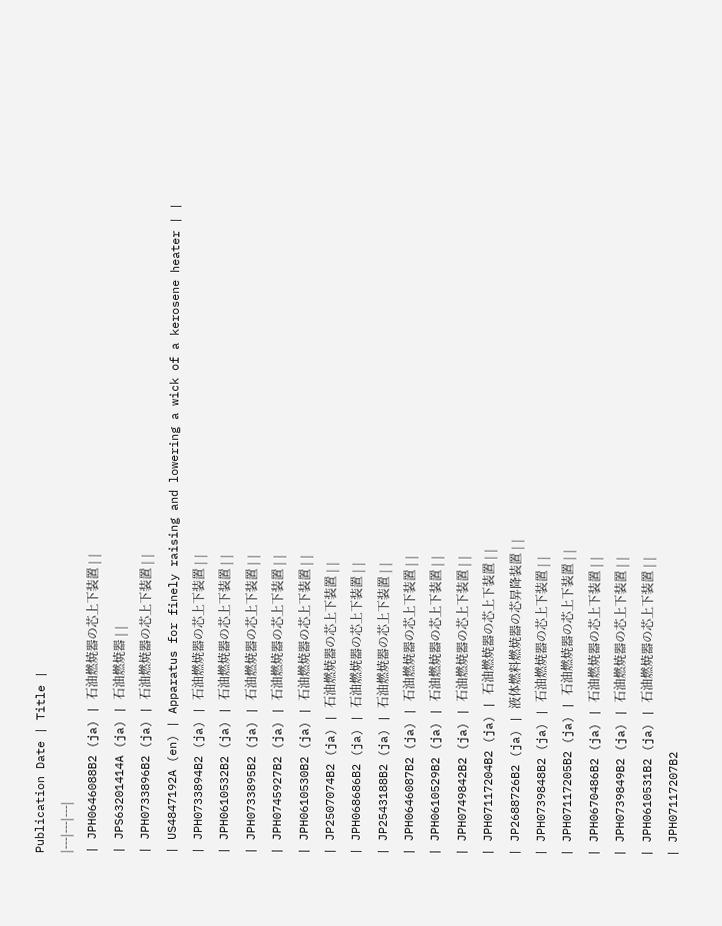Publication Date | Title |
|---|---|---|
| JPH0646088B2 (ja) | 石油燃焼器の芯上下装置 | |
| JPS63201414A (ja) | 石油燃焼器 | |
| JPH0733896B2 (ja) | 石油燃焼器の芯上下装置 | |
| US4847192A (en) | Apparatus for finely raising and lowering a wick of a kerosene heater | |
| JPH0733894B2 (ja) | 石油燃焼器の芯上下装置 | |
| JPH0610532B2 (ja) | 石油燃焼器の芯上下装置 | |
| JPH0733895B2 (ja) | 石油燃焼器の芯上下装置 | |
| JPH0745927B2 (ja) | 石油燃焼器の芯上下装置 | |
| JPH0610530B2 (ja) | 石油燃焼器の芯上下装置 | |
| JP2507074B2 (ja) | 石油燃焼器の芯上下装置 | |
| JPH068686B2 (ja) | 石油燃焼器の芯上下装置 | |
| JP2543188B2 (ja) | 石油燃焼器の芯上下装置 | |
| JPH0646087B2 (ja) | 石油燃焼器の芯上下装置 | |
| JPH0610529B2 (ja) | 石油燃焼器の芯上下装置 | |
| JPH0749842B2 (ja) | 石油燃焼器の芯上下装置 | |
| JPH07117204B2 (ja) | 石油燃焼器の芯上下装置 | |
| JP2688726B2 (ja) | 液体燃料燃焼器の芯昇降装置 | |
| JPH0739848B2 (ja) | 石油燃焼器の芯上下装置 | |
| JPH07117205B2 (ja) | 石油燃焼器の芯上下装置 | |
| JPH0670486B2 (ja) | 石油燃焼器の芯上下装置 | |
| JPH0739849B2 (ja) | 石油燃焼器の芯上下装置 | |
| JPH0610531B2 (ja) | 石油燃焼器の芯上下装置 | |
| JPH07117207B2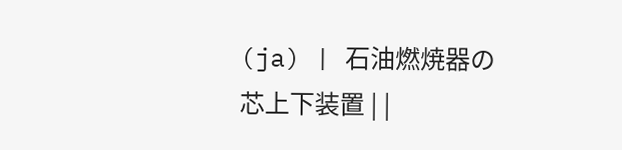(ja) | 石油燃焼器の芯上下装置 | |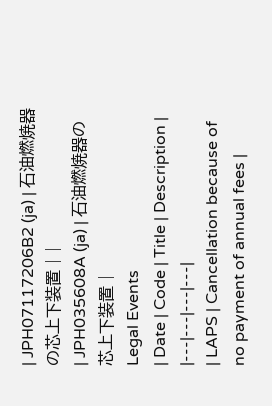| JPH07117206B2 (ja) | 石油燃焼器の芯上下装置 | |
| JPH035608A (ja) | 石油燃焼器の芯上下装置 |
Legal Events
| Date | Code | Title | Description |
|---|---|---|---|
| LAPS | Cancellation because of no payment of annual fees |